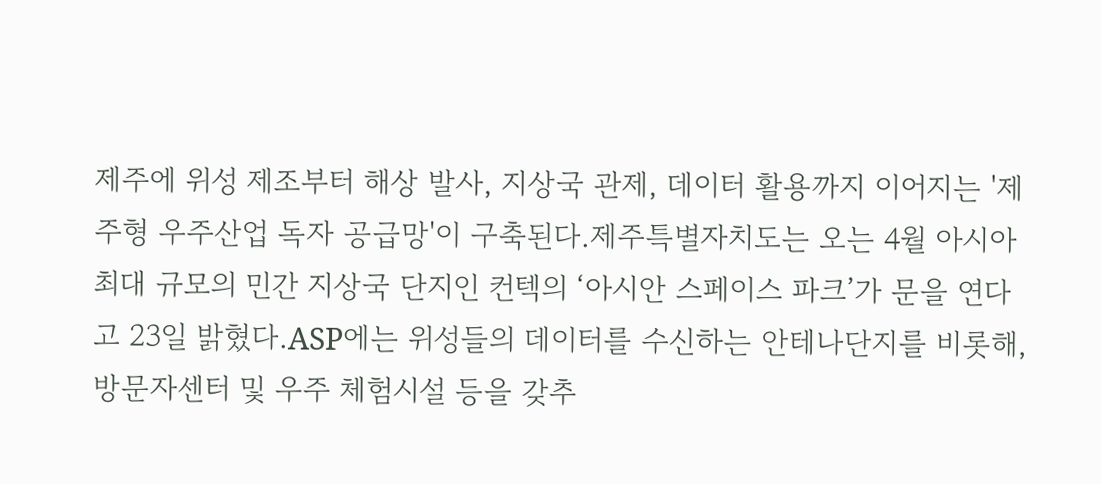제주에 위성 제조부터 해상 발사, 지상국 관제, 데이터 활용까지 이어지는 '제주형 우주산업 독자 공급망'이 구축된다.제주특별자치도는 오는 4월 아시아 최대 규모의 민간 지상국 단지인 컨텍의 ‘아시안 스페이스 파크’가 문을 연다고 23일 밝혔다.ASP에는 위성들의 데이터를 수신하는 안테나단지를 비롯해, 방문자센터 및 우주 체험시설 등을 갖추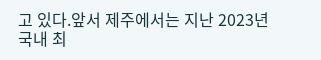고 있다.앞서 제주에서는 지난 2023년 국내 최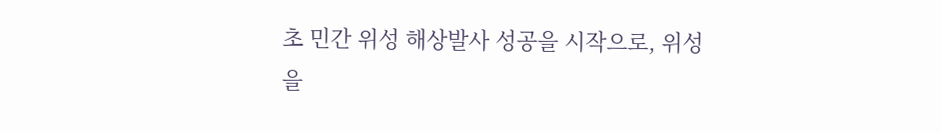초 민간 위성 해상발사 성공을 시작으로, 위성을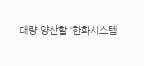대량 양산할 ‘한화시스템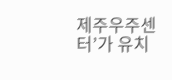제주우주센터’가 유치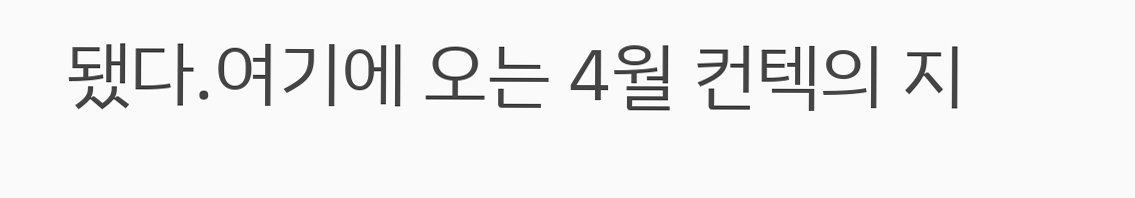됐다.여기에 오는 4월 컨텍의 지